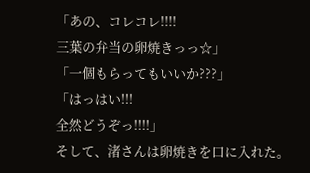「あの、コレコレ!!!!
三葉の弁当の卵焼きっっ☆」
「一個もらってもいいか???」
「はっはい!!!
全然どうぞっ!!!!」
そして、渚さんは卵焼きを口に入れた。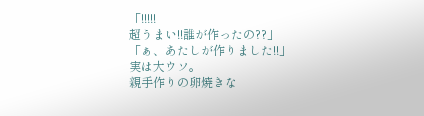「!!!!!
超うまい!!誰が作ったの??」
「ぁ、あたしが作りました!!」
実は大ウソ。
親手作りの卵焼きな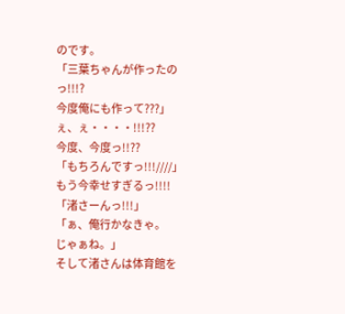のです。
「三葉ちゃんが作ったのっ!!!?
今度俺にも作って???」
ぇ、ぇ・・・・!!!??
今度、今度っ!!??
「もちろんですっ!!!////」
もう今幸せすぎるっ!!!!
「渚さーんっ!!!」
「ぁ、俺行かなきゃ。
じゃぁね。」
そして渚さんは体育館を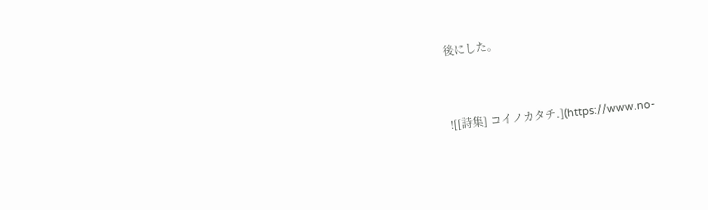後にした。


![[詩集] コイノカタチ.](https://www.no-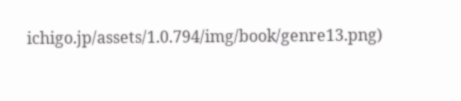ichigo.jp/assets/1.0.794/img/book/genre13.png)